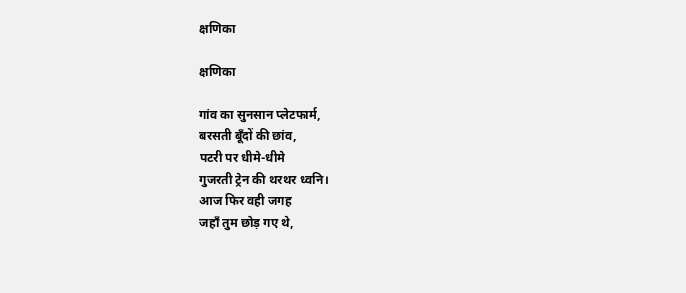क्षणिका

क्षणिका

गांव का सुनसान प्लेटफार्म,
बरसती बूँदों की छांव,
पटरी पर धीमे-धीमे
गुजरती ट्रेन की थरथर ध्वनि।
आज फिर वही जगह
जहाँ तुम छोड़ गए थे,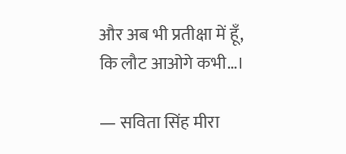और अब भी प्रतीक्षा में हूँ,
कि लौट आओगे कभी…।

— सविता सिंह मीरा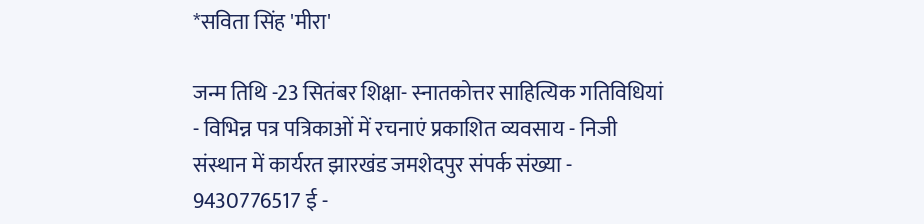*सविता सिंह 'मीरा'

जन्म तिथि -23 सितंबर शिक्षा- स्नातकोत्तर साहित्यिक गतिविधियां - विभिन्न पत्र पत्रिकाओं में रचनाएं प्रकाशित व्यवसाय - निजी संस्थान में कार्यरत झारखंड जमशेदपुर संपर्क संख्या - 9430776517 ई -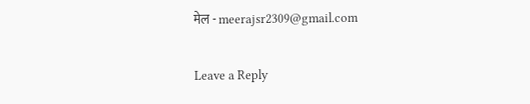मेल - meerajsr2309@gmail.com

Leave a Reply